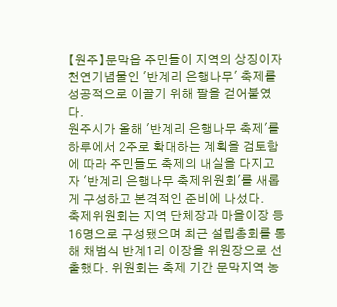【원주】문막읍 주민들이 지역의 상징이자 천연기념물인 '반계리 은행나무' 축제를 성공적으로 이끌기 위해 팔을 걷어붙였다.
원주시가 올해 '반계리 은행나무 축제'를 하루에서 2주로 확대하는 계획을 검토함에 따라 주민들도 축제의 내실을 다지고자 '반계리 은행나무 축제위원회'를 새롭게 구성하고 본격적인 준비에 나섰다.
축제위원회는 지역 단체장과 마을이장 등 16명으로 구성됐으며 최근 설립총회를 통해 채범식 반계1리 이장을 위원장으로 선출했다. 위원회는 축제 기간 문막지역 농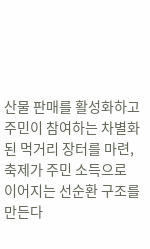산물 판매를 활성화하고 주민이 참여하는 차별화된 먹거리 장터를 마련, 축제가 주민 소득으로 이어지는 선순환 구조를 만든다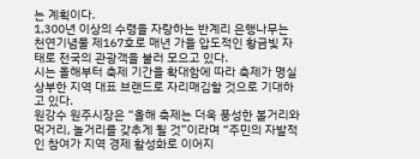는 계획이다.
1,300년 이상의 수령을 자랑하는 반계리 은행나무는 천연기념물 제167호로 매년 가을 압도적인 황금빛 자태로 전국의 관광객을 불러 모으고 있다.
시는 올해부터 축제 기간을 확대함에 따라 축제가 명실상부한 지역 대표 브랜드로 자리매김할 것으로 기대하고 있다.
원강수 원주시장은 “올해 축제는 더욱 풍성한 볼거리와 먹거리, 놀거리를 갖추게 될 것”이라며 “주민의 자발적인 참여가 지역 경제 활성화로 이어지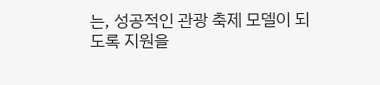는, 성공적인 관광 축제 모델이 되도록 지원을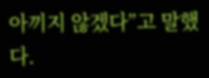아끼지 않겠다”고 말했다.